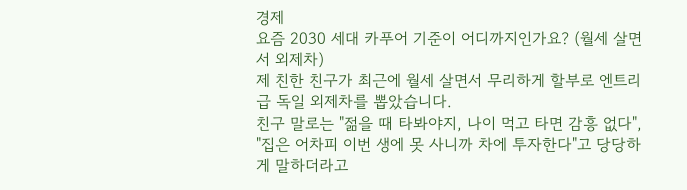경제
요즘 2030 세대 카푸어 기준이 어디까지인가요? (월세 살면서 외제차)
제 친한 친구가 최근에 월세 살면서 무리하게 할부로 엔트리급 독일 외제차를 뽑았습니다.
친구 말로는 "젊을 때 타봐야지, 나이 먹고 타면 감흥 없다", "집은 어차피 이번 생에 못 사니까 차에 투자한다"고 당당하게 말하더라고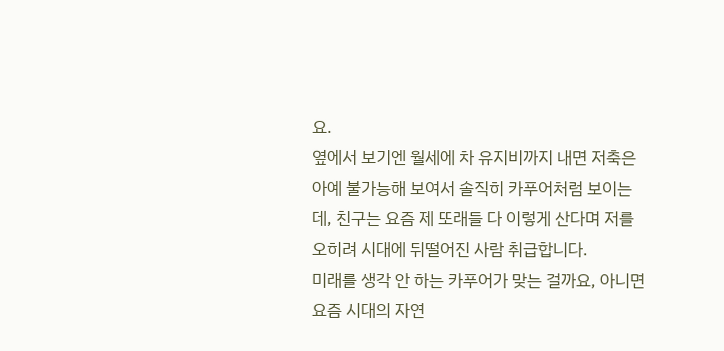요.
옆에서 보기엔 월세에 차 유지비까지 내면 저축은 아예 불가능해 보여서 솔직히 카푸어처럼 보이는데, 친구는 요즘 제 또래들 다 이렇게 산다며 저를 오히려 시대에 뒤떨어진 사람 취급합니다.
미래를 생각 안 하는 카푸어가 맞는 걸까요, 아니면 요즘 시대의 자연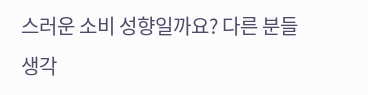스러운 소비 성향일까요? 다른 분들 생각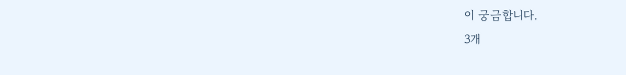이 궁금합니다.
3개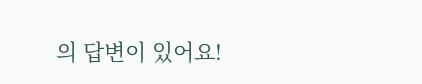의 답변이 있어요!